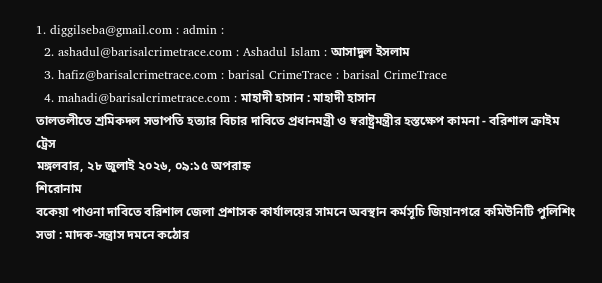1. diggilseba@gmail.com : admin :
  2. ashadul@barisalcrimetrace.com : Ashadul Islam : আসাদুল ইসলাম
  3. hafiz@barisalcrimetrace.com : barisal CrimeTrace : barisal CrimeTrace
  4. mahadi@barisalcrimetrace.com : মাহাদী হাসান : মাহাদী হাসান
তালতলীতে শ্রমিকদল সভাপতি হত্যার বিচার দাবিতে প্রধানমন্ত্রী ও স্বরাষ্ট্রমন্ত্রীর হস্তক্ষেপ কামনা - বরিশাল ক্রাইম ট্রেস
মঙ্গলবার, ২৮ জুলাই ২০২৬, ০৯:১৫ অপরাহ্ন
শিরোনাম
বকেয়া পাওনা দাবিতে বরিশাল জেলা প্রশাসক কার্যালয়ের সামনে অবস্থান কর্মসূচি জিয়ানগরে কমিউনিটি পুলিশিং সভা : মাদক-সন্ত্রাস দমনে কঠোর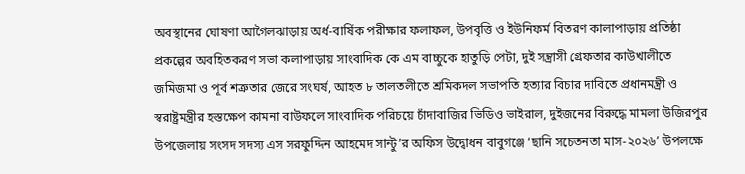অবস্থানের ঘোষণা আগৈলঝাড়ায় অর্ধ-বার্ষিক পরীক্ষার ফলাফল, উপবৃত্তি ও ইউনিফর্ম বিতরণ কালাপাড়ায় প্রতিষ্ঠা প্রকল্পের অবহিতকরণ সভা কলাপাড়ায় সাংবাদিক কে এম বাচ্চুকে হাতুড়ি পেটা, দুই সন্ত্রাসী গ্রেফতার কাউখালীতে জমিজমা ও পূর্ব শত্রুতার জেরে সংঘর্ষ, আহত ৮ তালতলীতে শ্রমিকদল সভাপতি হত্যার বিচার দাবিতে প্রধানমন্ত্রী ও স্বরাষ্ট্রমন্ত্রীর হস্তক্ষেপ কামনা বাউফলে সাংবাদিক পরিচয়ে চাঁদাবাজির ভিডিও ভাইরাল, দুইজনের বিরুদ্ধে মামলা উজিরপুর উপজেলায় সংসদ সদস্য এস সরফুদ্দিন আহমেদ সান্টু’র অফিস উদ্বোধন বাবুগঞ্জে ‘ছানি সচেতনতা মাস-২০২৬’ উপলক্ষে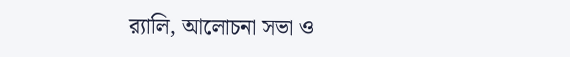র‍্যালি, আলোচনা সভা ও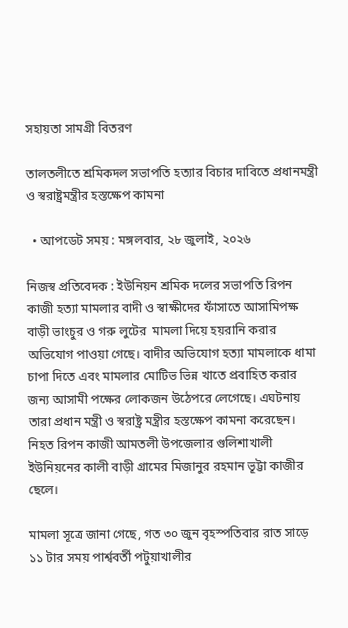সহায়তা সামগ্রী বিতরণ

তালতলীতে শ্রমিকদল সভাপতি হত্যার বিচার দাবিতে প্রধানমন্ত্রী ও স্বরাষ্ট্রমন্ত্রীর হস্তক্ষেপ কামনা

  • আপডেট সময় : মঙ্গলবার, ২৮ জুলাই, ২০২৬

নিজস্ব প্রতিবেদক : ইউনিয়ন শ্রমিক দলের সভাপতি রিপন কাজী হত্যা মামলার বাদী ও স্বাক্ষীদের ফাঁসাতে আসামিপক্ষ বাড়ী ভাংচুর ও গরু লুটের  মামলা দিয়ে হয়রানি করার অভিযোগ পাওয়া গেছে। বাদীর অভিযোগ হত্যা মামলাকে ধামা চাপা দিতে এবং মামলার মোটিভ ভিন্ন খাতে প্রবাহিত করার জন্য আসামী পক্ষের লোকজন উঠেপরে লেগেছে। এঘটনায় তারা প্রধান মন্ত্রী ও স্বরাষ্ট্র মন্ত্রীর হস্তক্ষেপ কামনা করেছেন। নিহত রিপন কাজী আমতলী উপজেলার গুলিশাখালী ইউনিয়নের কালী বাড়ী গ্রামের মিজানুর রহমান ভূট্টা কাজীর ছেলে।

মামলা সূত্রে জানা গেছে, গত ৩০ জুন বৃহস্পতিবার রাত সাড়ে ১১ টার সময় পার্শ্ববর্তী পটুয়াখালীর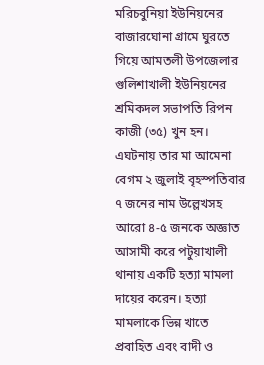মরিচবুনিয়া ইউনিয়নের বাজারঘোনা গ্রামে ঘুরতে গিয়ে আমতলী উপজেলার গুলিশাখালী ইউনিয়নের শ্রমিকদল সভাপতি রিপন কাজী (৩৫) খুন হন। এঘটনায় তার মা আমেনা বেগম ২ জুলাই বৃহস্পতিবার ৭ জনের নাম উল্লেখসহ আরো ৪-৫ জনকে অজ্ঞাত আসামী করে পটুয়াখালী থানায় একটি হত্যা মামলা দায়ের করেন। হত্যা মামলাকে ভিন্ন খাতে প্রবাহিত এবং বাদী ও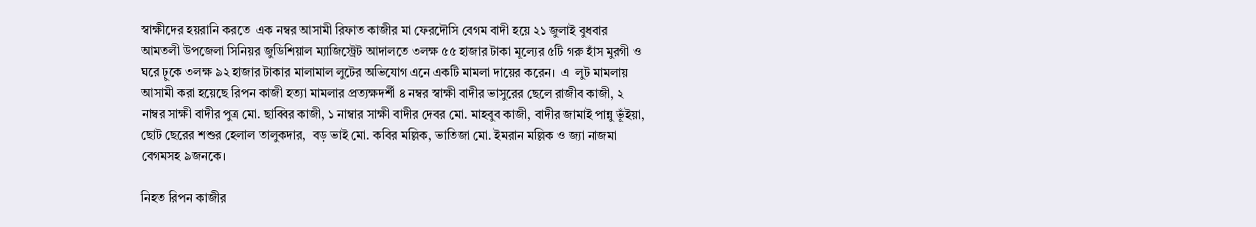স্বাক্ষীদের হয়রানি করতে  এক নম্বর আসামী রিফাত কাজীর মা ফেরদৌসি বেগম বাদী হয়ে ২১ জুলাই বুধবার আমতলী উপজেলা সিনিয়র জুডিশিয়াল ম্যাজিস্ট্রেট আদালতে ৩লক্ষ ৫৫ হাজার টাকা মূল্যের ৫টি গরু হাঁস মুরগী ও ঘরে ঢ়ুকে ৩লক্ষ ৯২ হাজার টাকার মালামাল লুটের অভিযোগ এনে একটি মামলা দায়ের করেন।  এ  লুট মামলায় আসামী করা হয়েছে রিপন কাজী হত্যা মামলার প্রত্যক্ষদর্শী ৪ নম্বর স্বাক্ষী বাদীর ভাসুরের ছেলে রাজীব কাজী, ২ নাম্বর সাক্ষী বাদীর পুত্র মো. ছাব্বির কাজী, ১ নাম্বার সাক্ষী বাদীর দেবর মো. মাহবুব কাজী, বাদীর জামাই পান্নু ভূঁইয়া, ছোট ছেরের শশুর হেলাল তালুকদার,  বড় ভাই মো. কবির মল্লিক, ভাতিজা মো. ইমরান মল্লিক ও জ্যা নাজমা বেগমসহ ৯জনকে।

নিহত রিপন কাজীর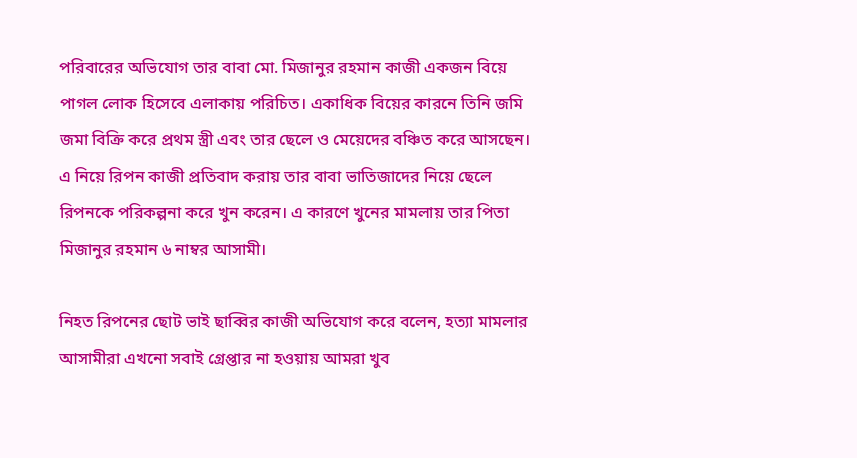পরিবারের অভিযোগ তার বাবা মো. মিজানুর রহমান কাজী একজন বিয়ে পাগল লোক হিসেবে এলাকায় পরিচিত। একাধিক বিয়ের কারনে তিনি জমি জমা বিক্রি করে প্রথম স্ত্রী এবং তার ছেলে ও মেয়েদের বঞ্চিত করে আসছেন। এ নিয়ে রিপন কাজী প্রতিবাদ করায় তার বাবা ভাতিজাদের নিয়ে ছেলে রিপনকে পরিকল্পনা করে খুন করেন। এ কারণে খুনের মামলায় তার পিতা মিজানুর রহমান ৬ নাম্বর আসামী।

নিহত রিপনের ছোট ভাই ছাব্বির কাজী অভিযোগ করে বলেন, হত্যা মামলার আসামীরা এখনো সবাই গ্রেপ্তার না হওয়ায় আমরা খুব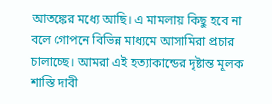আতঙ্কের মধ্যে আছি। এ মামলায় কিছু হবে না বলে গোপনে বিভিন্ন মাধ্যমে আসামিরা প্রচার চালাচ্ছে। আমরা এই হত্যাকান্ডের দৃষ্টান্ত মূলক শাস্তি দাবী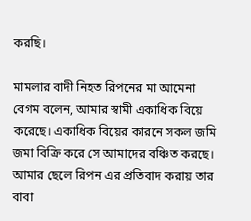করছি।

মামলার বাদী নিহত রিপনের মা আমেনা বেগম বলেন, আমার স্বামী একাধিক বিয়ে করেছে। একাধিক বিয়ের কারনে সকল জমি জমা বিক্রি করে সে আমাদের বঞ্চিত করছে। আমার ছেলে রিপন এর প্রতিবাদ করায় তার বাবা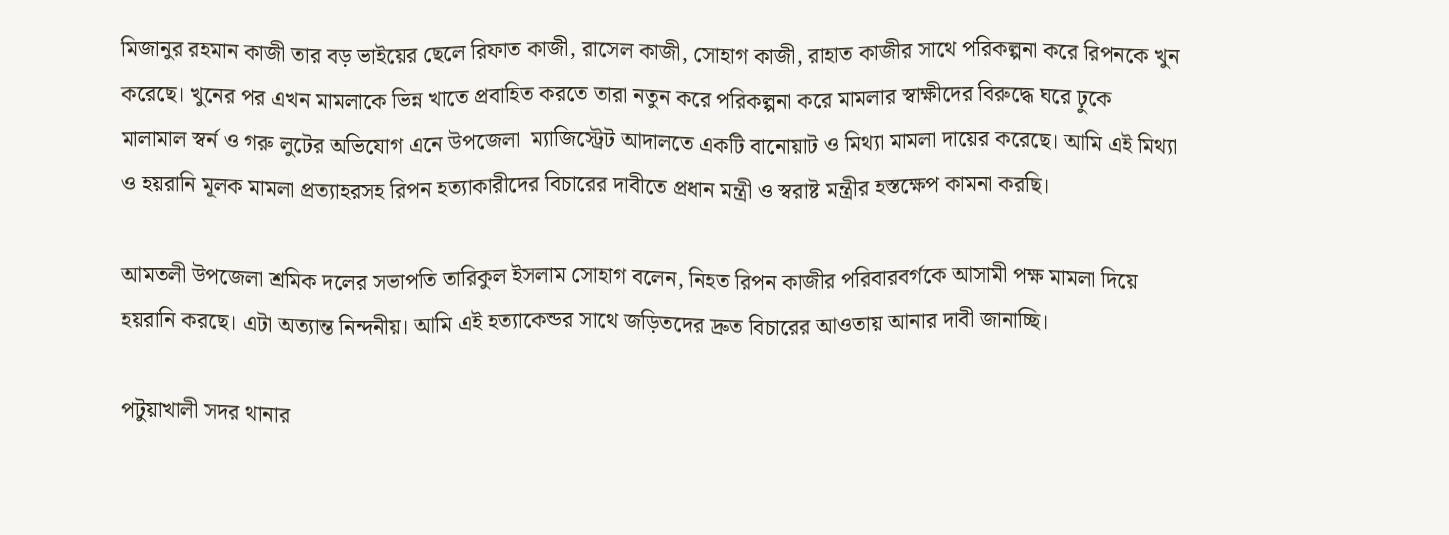মিজানুর রহমান কাজী তার বড় ভাইয়ের ছেলে রিফাত কাজী, রাসেল কাজী, সোহাগ কাজী, রাহাত কাজীর সাথে পরিকল্পনা করে রিপনকে খুন করেছে। খুনের পর এখন মামলাকে ভিন্ন খাতে প্রবাহিত করতে তারা নতুন করে পরিকল্পনা করে মামলার স্বাক্ষীদের বিরুদ্ধে ঘরে ঢ়ুকে মালামাল স্বর্ন ও গরু লুটের অভিযোগ এনে উপজেলা  ম্যাজিস্ট্রেট আদালতে একটি বানোয়াট ও মিথ্যা মামলা দায়ের করেছে। আমি এই মিথ্যা ও হয়রানি মূলক মামলা প্রত্যাহরসহ রিপন হত্যাকারীদের বিচারের দাবীতে প্রধান মন্ত্রী ও স্বরাষ্ট মন্ত্রীর হস্তক্ষেপ কামনা করছি।

আমতলী উপজেলা শ্রমিক দলের সভাপতি তারিকুল ইসলাম সোহাগ বলেন, নিহত রিপন কাজীর পরিবারবর্গকে আসামী পক্ষ মামলা দিয়ে হয়রানি করছে। এটা অত্যান্ত নিন্দনীয়। আমি এই হত্যাকেন্ডর সাথে জড়িতদের দ্রুত বিচারের আওতায় আনার দাবী জানাচ্ছি।

পটুয়াখালী সদর থানার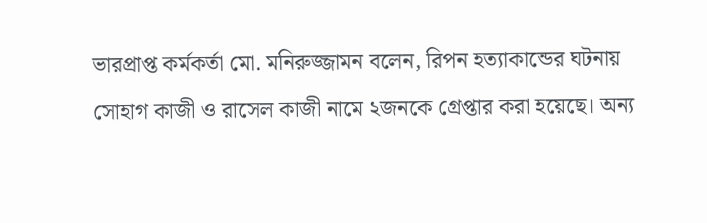ভারপ্রাপ্ত কর্মকর্তা মো. মনিরুজ্জামন বলেন, রিপন হত্যাকান্ডের ঘটনায় সোহাগ কাজী ও রাসেল কাজী নামে ২জনকে গ্রেপ্তার করা হয়েছে। অন্য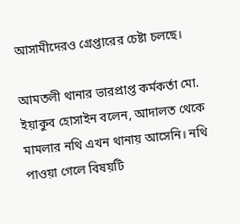আসামীদেরও গ্রেপ্তারের চেষ্টা চলছে।

আমতলী থানার ভারপ্রাপ্ত কর্মকর্তা মো. ইয়াকুব হোসাইন বলেন, আদালত থেকে মামলার নথি এখন থানায় আসেনি। নথি পাওয়া গেলে বিষয়টি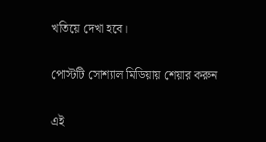খতিয়ে দেখা হবে।

পোস্টটি সোশ্যাল মিডিয়ায় শেয়ার করুন

এই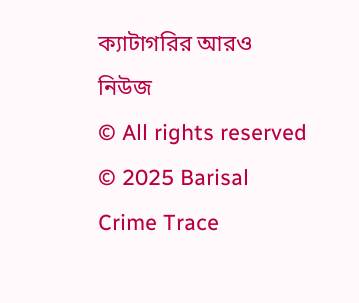ক্যাটাগরির আরও নিউজ
© All rights reserved © 2025 Barisal Crime Trace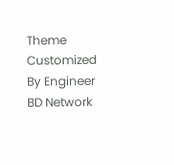Theme Customized By Engineer BD Network